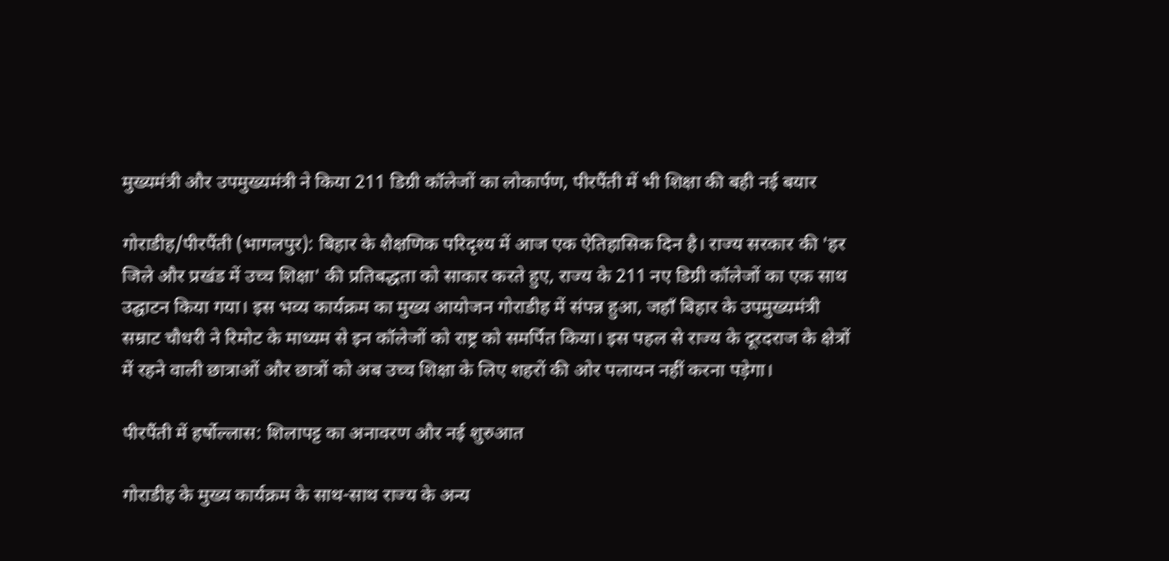मुख्यमंत्री और उपमुख्यमंत्री ने किया 211 डिग्री कॉलेजों का लोकार्पण, पीरपैंती में भी शिक्षा की बही नई बयार

गोराडीह/पीरपैंती (भागलपुर): बिहार के शैक्षणिक परिदृश्य में आज एक ऐतिहासिक दिन है। राज्य सरकार की 'हर जिले और प्रखंड में उच्च शिक्षा' की प्रतिबद्धता को साकार करते हुए, राज्य के 211 नए डिग्री कॉलेजों का एक साथ उद्घाटन किया गया। इस भव्य कार्यक्रम का मुख्य आयोजन गोराडीह में संपन्न हुआ, जहाँ बिहार के उपमुख्यमंत्री सम्राट चौधरी ने रिमोट के माध्यम से इन कॉलेजों को राष्ट्र को समर्पित किया। इस पहल से राज्य के दूरदराज के क्षेत्रों में रहने वाली छात्राओं और छात्रों को अब उच्च शिक्षा के लिए शहरों की ओर पलायन नहीं करना पड़ेगा।

पीरपैंती में हर्षोल्लास: शिलापट्ट का अनावरण और नई शुरुआत

गोराडीह के मुख्य कार्यक्रम के साथ-साथ राज्य के अन्य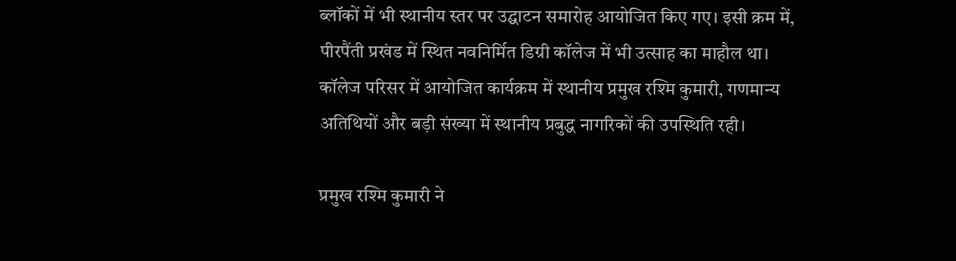ब्लॉकों में भी स्थानीय स्तर पर उद्घाटन समारोह आयोजित किए गए। इसी क्रम में, पीरपैंती प्रखंड में स्थित नवनिर्मित डिग्री कॉलेज में भी उत्साह का माहौल था। कॉलेज परिसर में आयोजित कार्यक्रम में स्थानीय प्रमुख रश्मि कुमारी, गणमान्य अतिथियों और बड़ी संख्या में स्थानीय प्रबुद्ध नागरिकों की उपस्थिति रही।

प्रमुख रश्मि कुमारी ने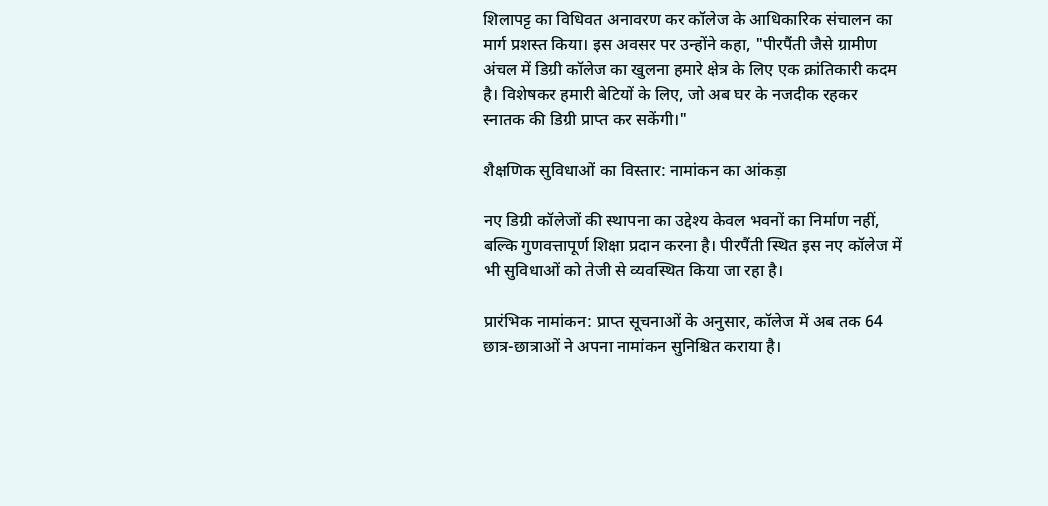शिलापट्ट का विधिवत अनावरण कर कॉलेज के आधिकारिक संचालन का मार्ग प्रशस्त किया। इस अवसर पर उन्होंने कहा, "पीरपैंती जैसे ग्रामीण अंचल में डिग्री कॉलेज का खुलना हमारे क्षेत्र के लिए एक क्रांतिकारी कदम है। विशेषकर हमारी बेटियों के लिए, जो अब घर के नजदीक रहकर स्नातक की डिग्री प्राप्त कर सकेंगी।"

शैक्षणिक सुविधाओं का विस्तार: नामांकन का आंकड़ा

नए डिग्री कॉलेजों की स्थापना का उद्देश्य केवल भवनों का निर्माण नहीं, बल्कि गुणवत्तापूर्ण शिक्षा प्रदान करना है। पीरपैंती स्थित इस नए कॉलेज में भी सुविधाओं को तेजी से व्यवस्थित किया जा रहा है।

प्रारंभिक नामांकन: प्राप्त सूचनाओं के अनुसार, कॉलेज में अब तक 64 छात्र-छात्राओं ने अपना नामांकन सुनिश्चित कराया है।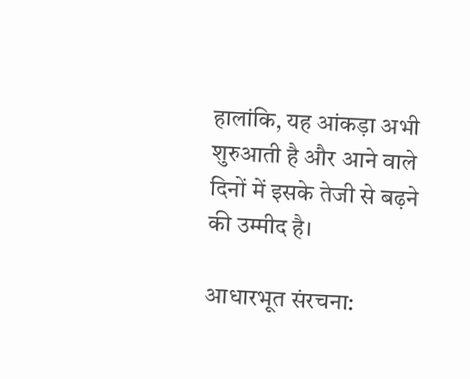हालांकि, यह आंकड़ा अभी शुरुआती है और आने वाले दिनों में इसके तेजी से बढ़ने की उम्मीद है।

आधारभूत संरचना: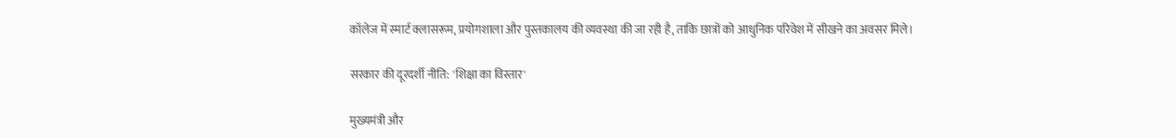कॉलेज में स्मार्ट क्लासरूम, प्रयोगशाला और पुस्तकालय की व्यवस्था की जा रही है, ताकि छात्रों को आधुनिक परिवेश में सीखने का अवसर मिले।

सरकार की दूरदर्शी नीति: 'शिक्षा का विस्तार'

मुख्यमंत्री और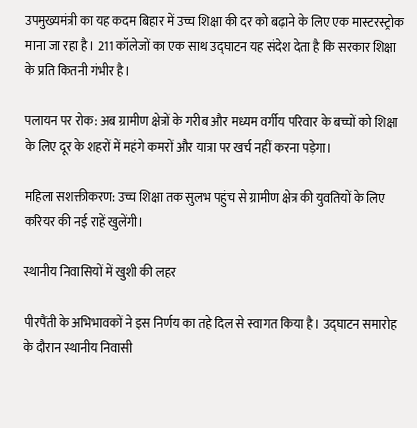उपमुख्यमंत्री का यह कदम बिहार में उच्च शिक्षा की दर को बढ़ाने के लिए एक मास्टरस्ट्रोक माना जा रहा है। 211 कॉलेजों का एक साथ उद्घाटन यह संदेश देता है कि सरकार शिक्षा के प्रति कितनी गंभीर है।

पलायन पर रोक: अब ग्रामीण क्षेत्रों के गरीब और मध्यम वर्गीय परिवार के बच्चों को शिक्षा के लिए दूर के शहरों में महंगे कमरों और यात्रा पर खर्च नहीं करना पड़ेगा।

महिला सशक्तीकरण: उच्च शिक्षा तक सुलभ पहुंच से ग्रामीण क्षेत्र की युवतियों के लिए करियर की नई राहें खुलेंगी।

स्थानीय निवासियों में खुशी की लहर

पीरपैंती के अभिभावकों ने इस निर्णय का तहे दिल से स्वागत किया है। उद्घाटन समारोह के दौरान स्थानीय निवासी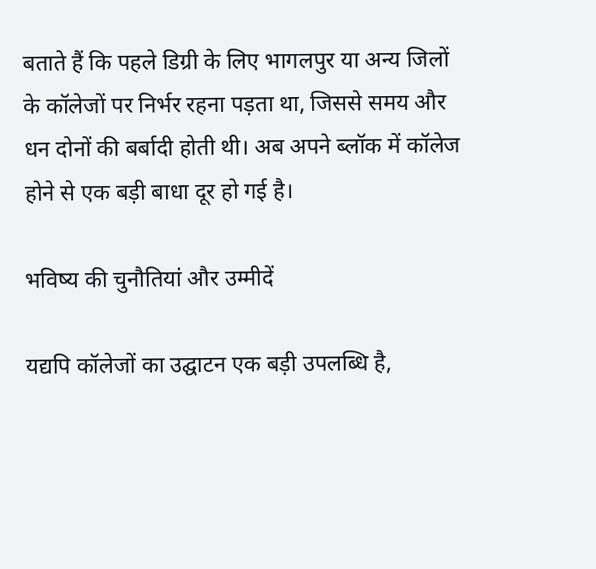बताते हैं कि पहले डिग्री के लिए भागलपुर या अन्य जिलों के कॉलेजों पर निर्भर रहना पड़ता था, जिससे समय और धन दोनों की बर्बादी होती थी। अब अपने ब्लॉक में कॉलेज होने से एक बड़ी बाधा दूर हो गई है।

भविष्य की चुनौतियां और उम्मीदें

यद्यपि कॉलेजों का उद्घाटन एक बड़ी उपलब्धि है,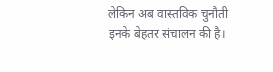लेकिन अब वास्तविक चुनौती इनके बेहतर संचालन की है।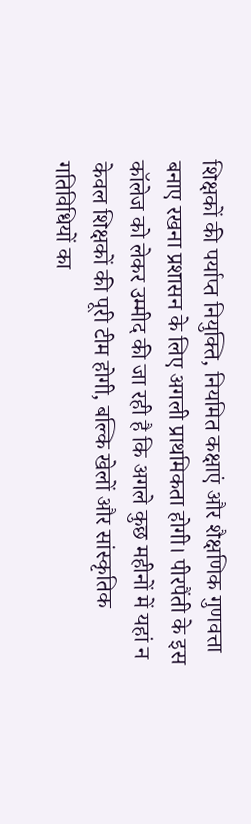शिक्षकों की पर्याप्त नियुक्ति, नियमित कक्षाएं और शैक्षणिक गुणवत्ता बनाए रखना प्रशासन के लिए अगली प्राथमिकता होगी। पीरपैंती के इस कॉलेज को लेकर उम्मीद की जा रही है कि अगले कुछ महीनों में यहां न केवल शिक्षकों की पूरी टीम होगी, बल्कि खेलों और सांस्कृतिक गतिविधियों का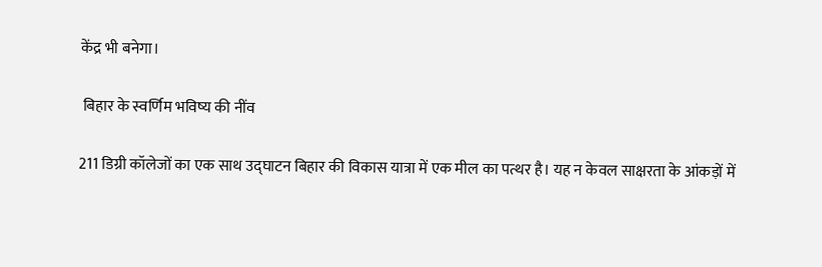केंद्र भी बनेगा।

 बिहार के स्वर्णिम भविष्य की नींव

211 डिग्री कॉलेजों का एक साथ उद्घाटन बिहार की विकास यात्रा में एक मील का पत्थर है। यह न केवल साक्षरता के आंकड़ों में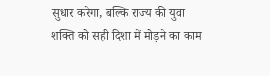सुधार करेगा, बल्कि राज्य की युवा शक्ति को सही दिशा में मोड़ने का काम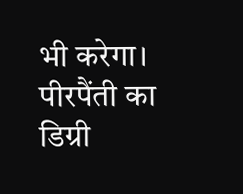भी करेगा। पीरपैंती का डिग्री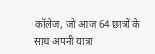कॉलेज, जो आज 64 छात्रों के साथ अपनी यात्रा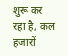शुरू कर रहा है, कल हजारों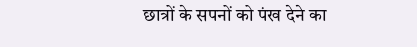छात्रों के सपनों को पंख देने का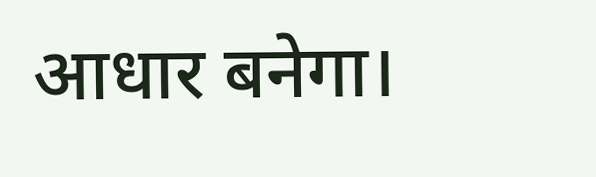आधार बनेगा।